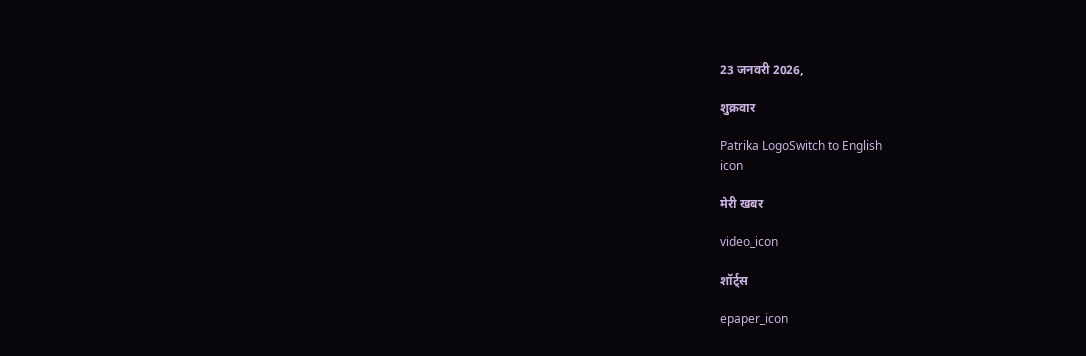23 जनवरी 2026,

शुक्रवार

Patrika LogoSwitch to English
icon

मेरी खबर

video_icon

शॉर्ट्स

epaper_icon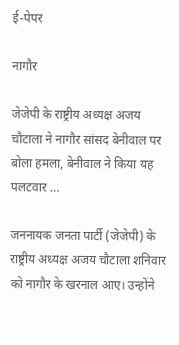ई-पेपर

नागौर

जेजेपी के राष्ट्रीय अध्यक्ष अजय चौटाला ने नागौर सांसद बेनीवाल पर बोला हमला, बेनीवाल ने किया यह पलटवार …

जननायक जनता पार्टी (जेजेपी) के राष्ट्रीय अध्यक्ष अजय चौटाला शनिवार को नागौर के खरनाल आए। उन्होंने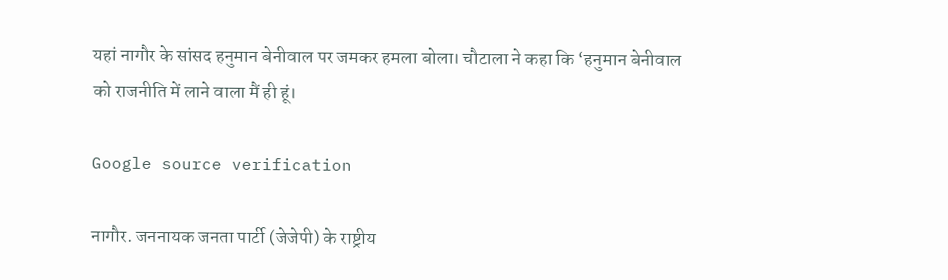यहां नागौर के सांसद हनुमान बेनीवाल पर जमकर हमला बोला। चौटाला ने कहा कि ‘हनुमान बेनीवाल को राजनीति में लाने वाला मैं ही हूं।

Google source verification

नागौर. जननायक जनता पार्टी (जेजेपी) के राष्ट्रीय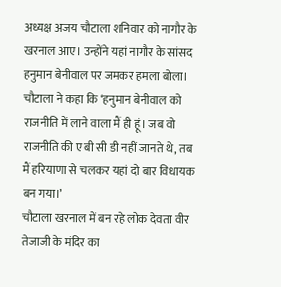अध्यक्ष अजय चौटाला शनिवार को नागौर के खरनाल आए। उन्होंने यहां नागौर के सांसद हनुमान बेनीवाल पर जमकर हमला बोला। चौटाला ने कहा कि ‘हनुमान बेनीवाल को राजनीति में लाने वाला मैं ही हूं। जब वो राजनीति की ए बी सी डी नहीं जानते थे, तब मैं हरियाणा से चलकर यहां दो बार विधायक बन गया।’
चौटाला खरनाल में बन रहे लोक देवता वीर तेजाजी के मंदिर का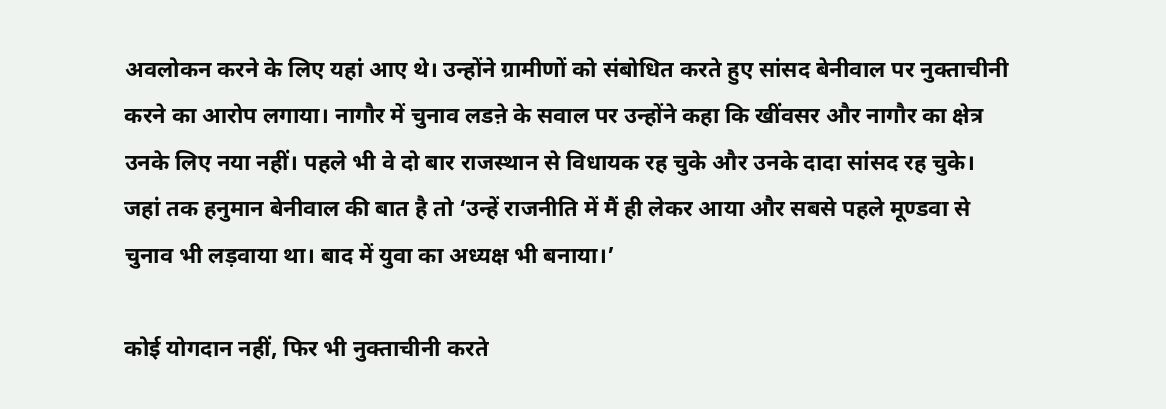अवलोकन करने के लिए यहां आए थे। उन्होंने ग्रामीणों को संबोधित करते हुए सांसद बेनीवाल पर नुक्ताचीनी करने का आरोप लगाया। नागौर में चुनाव लडऩे के सवाल पर उन्होंने कहा कि खींवसर और नागौर का क्षेत्र उनके लिए नया नहीं। पहले भी वे दो बार राजस्थान से विधायक रह चुके और उनके दादा सांसद रह चुके। जहां तक हनुमान बेनीवाल की बात है तो ‘उन्हें राजनीति में मैं ही लेकर आया और सबसे पहले मूण्डवा से चुनाव भी लड़वाया था। बाद में युवा का अध्यक्ष भी बनाया।’

कोई योगदान नहीं, फिर भी नुक्ताचीनी करते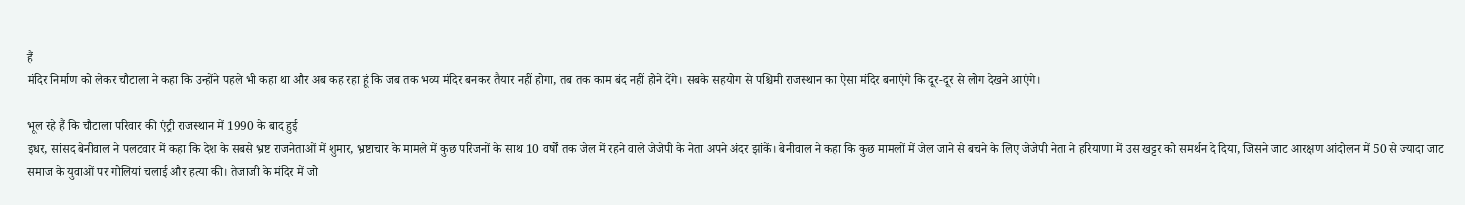हैं
मंदिर निर्माण को लेकर चौटाला ने कहा कि उन्होंने पहले भी कहा था और अब कह रहा हूं कि जब तक भव्य मंदिर बनकर तैयार नहीं होगा, तब तक काम बंद नहीं होने देंगे। सबके सहयोग से पश्चिमी राजस्थान का ऐसा मंदिर बनाएंगे कि दूर-दूर से लोग देखने आएंगे।

भूल रहे हैं कि चौटाला परिवार की एंट्री राजस्थान में 1990 के बाद हुई
इधर, सांसद बेनीवाल ने पलटवार में कहा कि देश के सबसे भ्रष्ट राजनेताओं में शुमार, भ्रष्टाचार के मामले में कुछ परिजनों के साथ 10 वर्षों तक जेल में रहने वाले जेजेपी के नेता अपने अंदर झांकें। बेनीवाल ने कहा कि कुछ मामलों में जेल जाने से बचने के लिए जेजेपी नेता ने हरियाणा में उस खट्टर को समर्थन दे दिया, जिसने जाट आरक्षण आंदोलन में 50 से ज्यादा जाट समाज के युवाओं पर गोलियां चलाई और हत्या की। तेजाजी के मंदिर में जो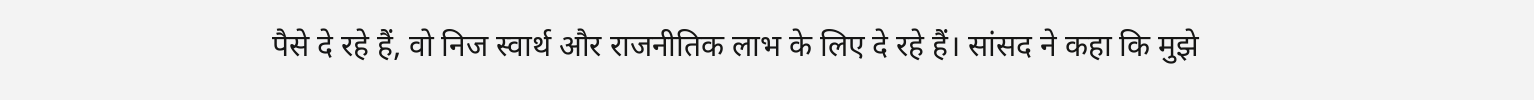पैसे दे रहे हैं, वो निज स्वार्थ और राजनीतिक लाभ के लिए दे रहे हैं। सांसद ने कहा कि मुझे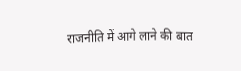राजनीति में आगे लाने की बात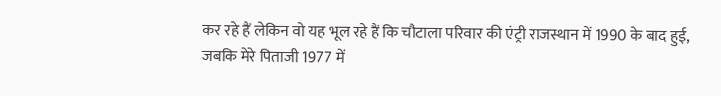कर रहे हैं लेकिन वो यह भूल रहे हैं कि चौटाला परिवार की एंट्री राजस्थान में 1990 के बाद हुई, जबकि मेरे पिताजी 1977 में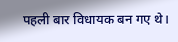पहली बार विधायक बन गए थे।